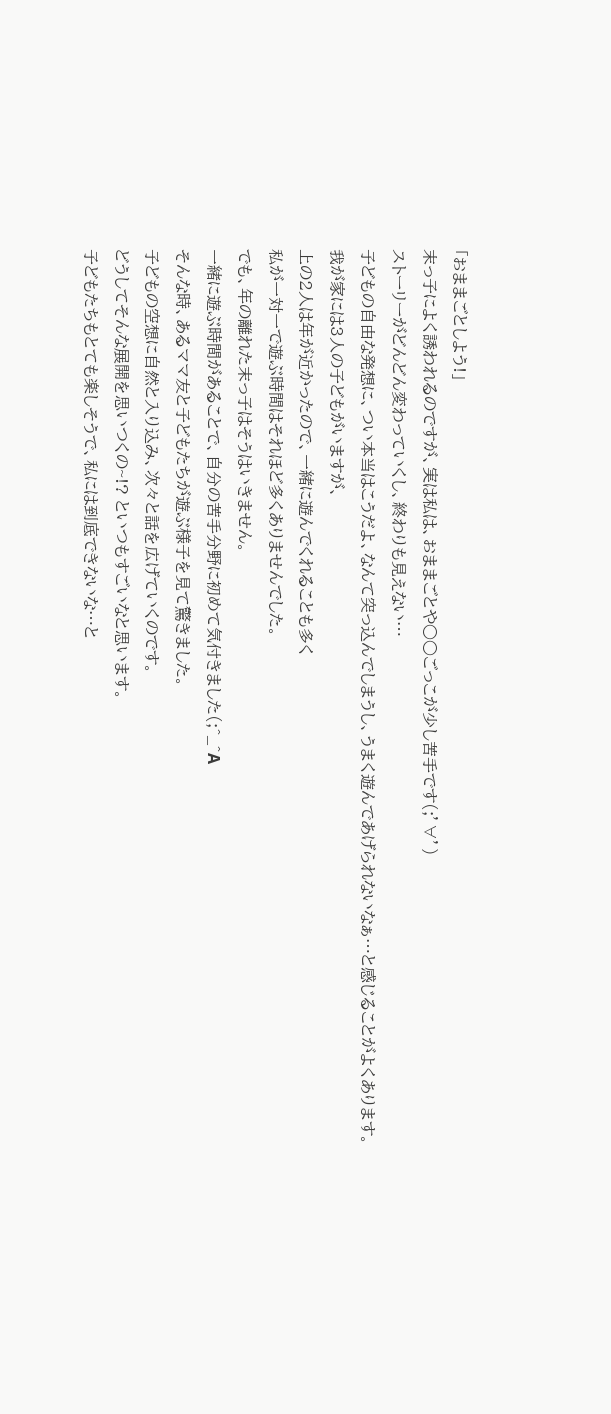「おままごとしよう!」
末っ子によく誘われるのですが、実は私は、おままごとや○○ごっこが少し苦手です(;’∀’)
ストーリーがどんどん変わっていくし、終わりも見えない…
子どもの自由な発想に、つい本当はこうだよ、なんて突っ込んでしまうし、うまく遊んであげられないなぁ…と感じることがよくあります。
我が家には3人の子どもがいますが、
上の2人は年が近かったので、一緒に遊んでくれることも多く
私が一対一で遊ぶ時間はそれほど多くありませんでした。
でも、年の離れた末っ子はそうはいきません。
一緒に遊ぶ時間があることで、自分の苦手分野に初めて気付きました(;^_^A
そんな時、あるママ友と子どもたちが遊ぶ様子を見て驚きました。
子どもの空想に自然と入り込み、次々と話を広げていくのです。
どうしてそんな展開を思いつくの~!? といつもすごいなと思います。
子どもたちもとても楽しそうで、私には到底できないな…と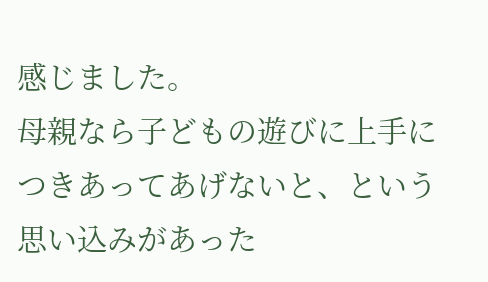感じました。
母親なら子どもの遊びに上手につきあってあげないと、という思い込みがあった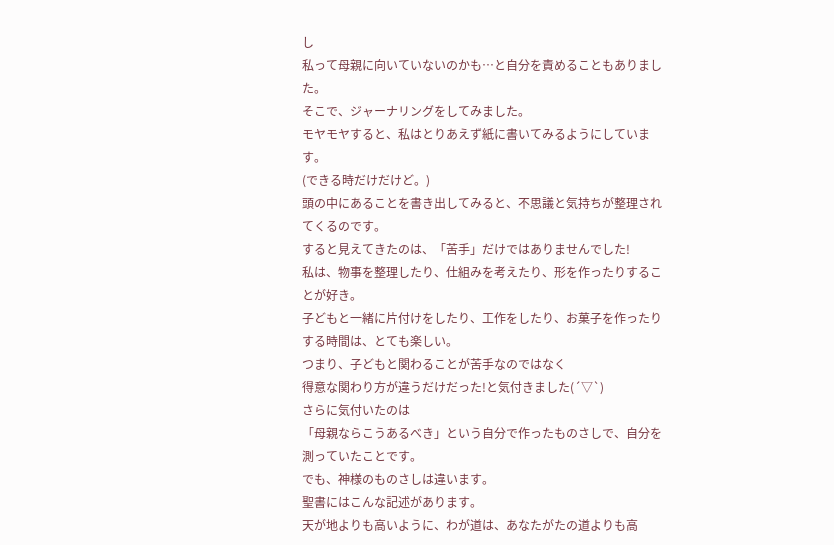し
私って母親に向いていないのかも…と自分を責めることもありました。
そこで、ジャーナリングをしてみました。
モヤモヤすると、私はとりあえず紙に書いてみるようにしています。
(できる時だけだけど。)
頭の中にあることを書き出してみると、不思議と気持ちが整理されてくるのです。
すると見えてきたのは、「苦手」だけではありませんでした!
私は、物事を整理したり、仕組みを考えたり、形を作ったりすることが好き。
子どもと一緒に片付けをしたり、工作をしたり、お菓子を作ったりする時間は、とても楽しい。
つまり、子どもと関わることが苦手なのではなく
得意な関わり方が違うだけだった!と気付きました(´▽`)
さらに気付いたのは
「母親ならこうあるべき」という自分で作ったものさしで、自分を測っていたことです。
でも、神様のものさしは違います。
聖書にはこんな記述があります。
天が地よりも高いように、わが道は、あなたがたの道よりも高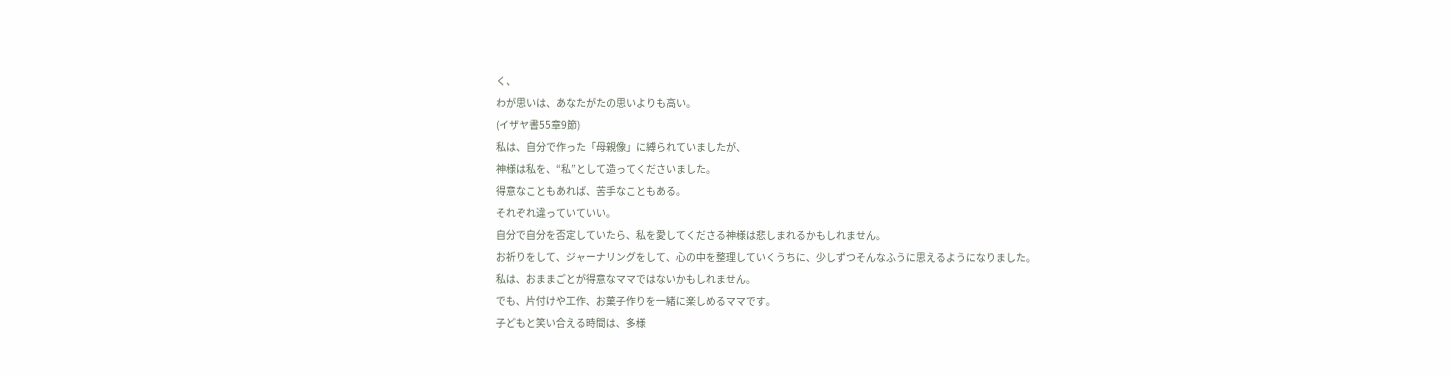く、
わが思いは、あなたがたの思いよりも高い。
(イザヤ書55章9節)
私は、自分で作った「母親像」に縛られていましたが、
神様は私を、“私”として造ってくださいました。
得意なこともあれば、苦手なこともある。
それぞれ違っていていい。
自分で自分を否定していたら、私を愛してくださる神様は悲しまれるかもしれません。
お祈りをして、ジャーナリングをして、心の中を整理していくうちに、少しずつそんなふうに思えるようになりました。
私は、おままごとが得意なママではないかもしれません。
でも、片付けや工作、お菓子作りを一緒に楽しめるママです。
子どもと笑い合える時間は、多様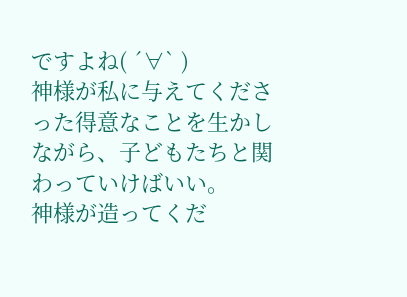ですよね( ´∀` )
神様が私に与えてくださった得意なことを生かしながら、子どもたちと関わっていけばいい。
神様が造ってくだ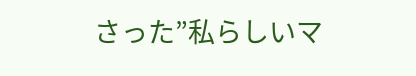さった”私らしいマ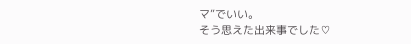マ”でいい。
そう思えた出来事でした♡